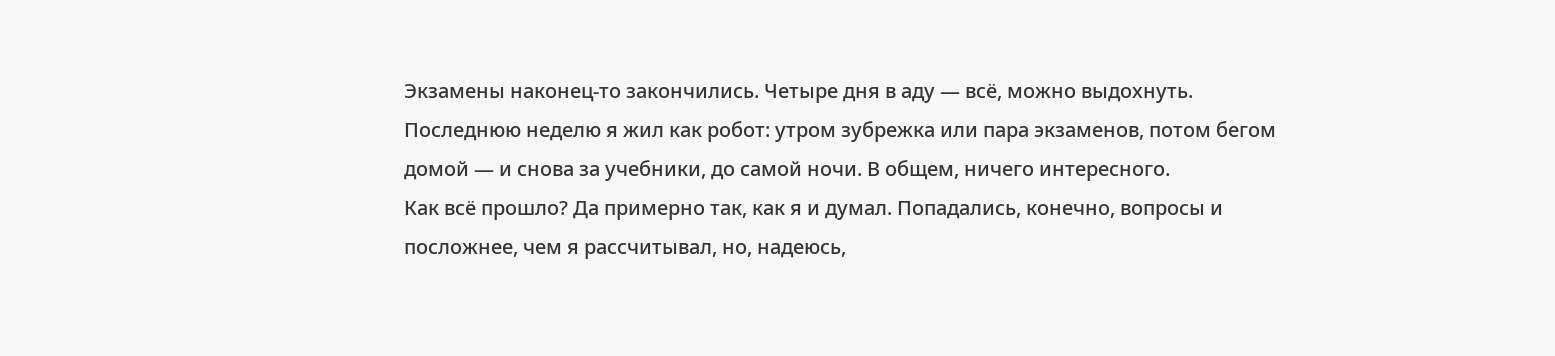Экзамены наконец-то закончились. Четыре дня в аду — всё, можно выдохнуть.
Последнюю неделю я жил как робот: утром зубрежка или пара экзаменов, потом бегом домой — и снова за учебники, до самой ночи. В общем, ничего интересного.
Как всё прошло? Да примерно так, как я и думал. Попадались, конечно, вопросы и посложнее, чем я рассчитывал, но, надеюсь,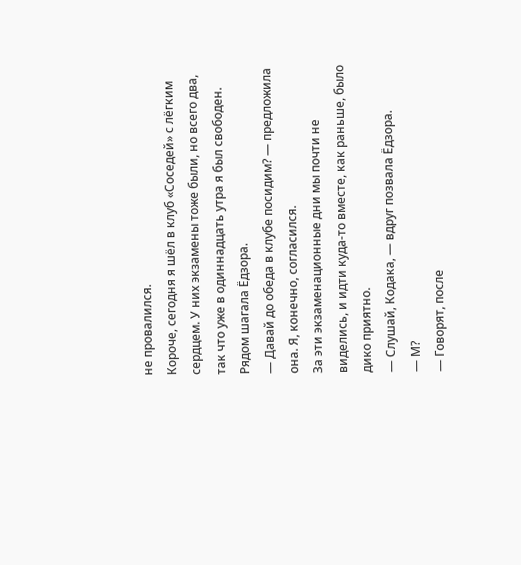не провалился.
Короче, сегодня я шёл в клуб «Соседей» с лёгким сердцем. У них экзамены тоже были, но всего два, так что уже в одиннадцать утра я был свободен.
Рядом шагала Ёдзора.
— Давай до обеда в клубе посидим? — предложила она. Я, конечно, согласился.
За эти экзаменационные дни мы почти не виделись, и идти куда-то вместе, как раньше, было дико приятно.
— Слушай, Кодака, — вдруг позвала Ёдзора.
— М?
— Говорят, после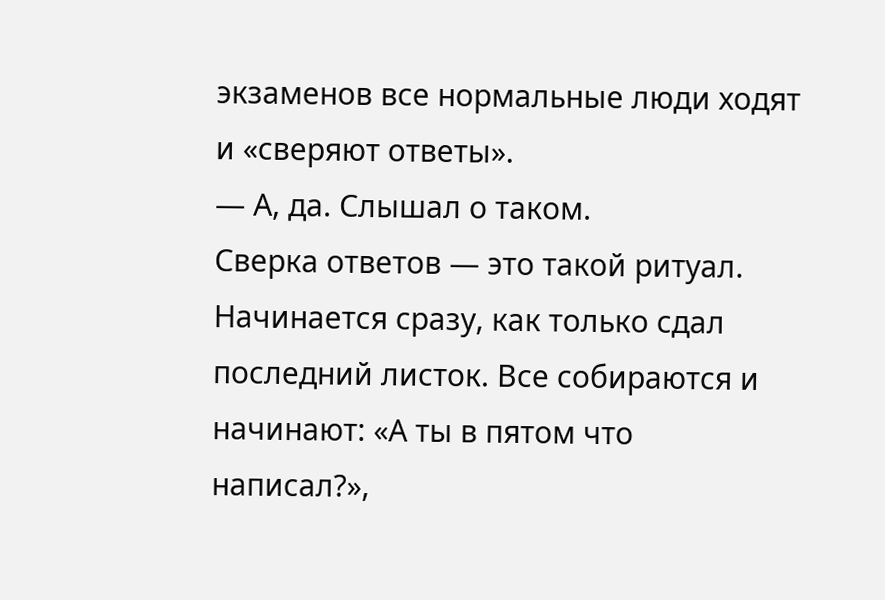экзаменов все нормальные люди ходят и «сверяют ответы».
— А, да. Слышал о таком.
Сверка ответов — это такой ритуал. Начинается сразу, как только сдал последний листок. Все собираются и начинают: «А ты в пятом что написал?»,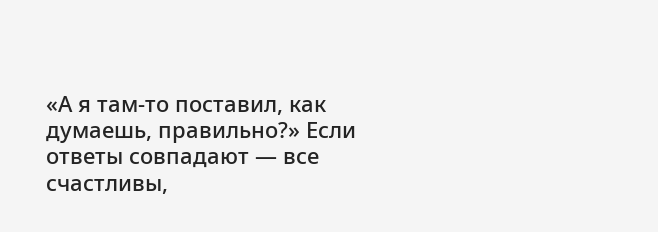«А я там-то поставил, как думаешь, правильно?» Если ответы совпадают — все счастливы,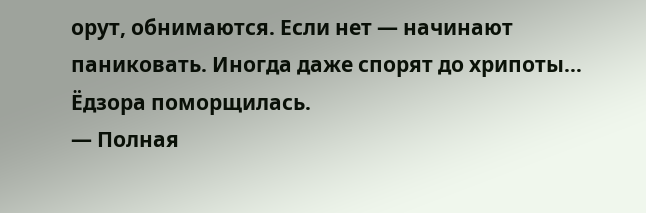орут, обнимаются. Если нет — начинают паниковать. Иногда даже спорят до хрипоты…
Ёдзора поморщилась.
— Полная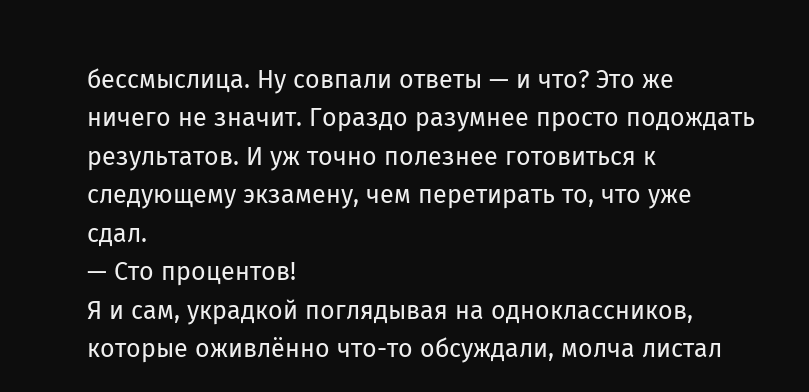бессмыслица. Ну совпали ответы — и что? Это же ничего не значит. Гораздо разумнее просто подождать результатов. И уж точно полезнее готовиться к следующему экзамену, чем перетирать то, что уже сдал.
— Сто процентов!
Я и сам, украдкой поглядывая на одноклассников, которые оживлённо что-то обсуждали, молча листал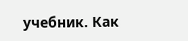учебник. Как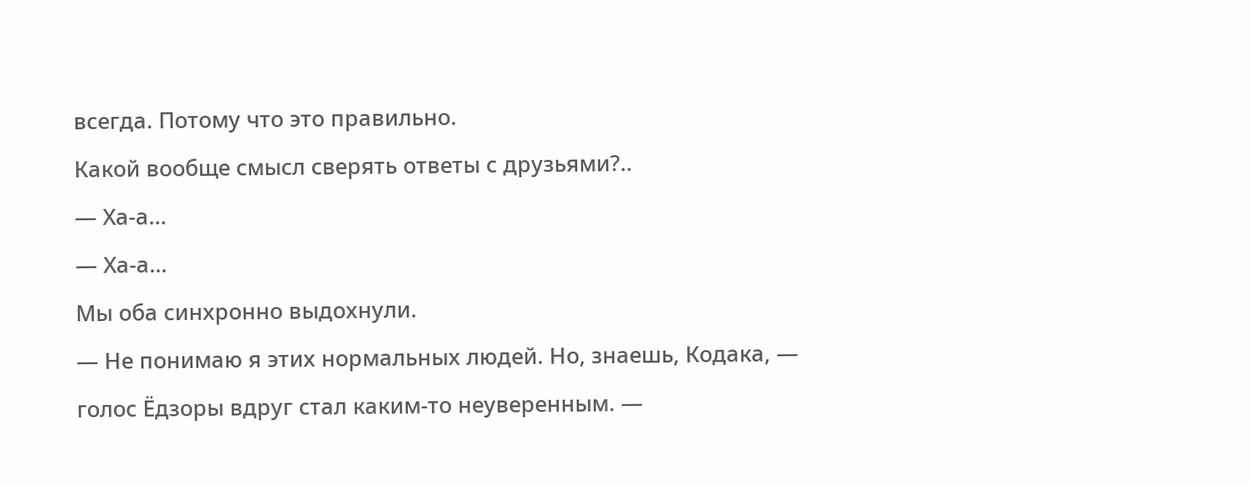всегда. Потому что это правильно.
Какой вообще смысл сверять ответы с друзьями?..
— Ха-а…
— Ха-а…
Мы оба синхронно выдохнули.
— Не понимаю я этих нормальных людей. Но, знаешь, Кодака, — голос Ёдзоры вдруг стал каким-то неуверенным. —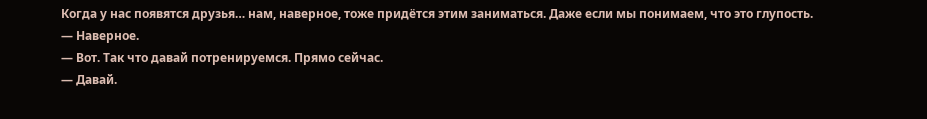Когда у нас появятся друзья… нам, наверное, тоже придётся этим заниматься. Даже если мы понимаем, что это глупость.
— Наверное.
— Вот. Так что давай потренируемся. Прямо сейчас.
— Давай.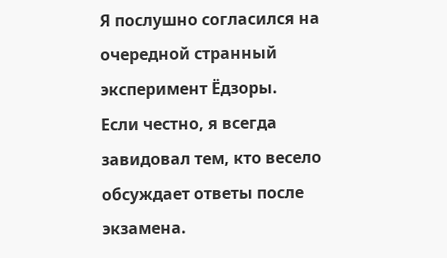Я послушно согласился на очередной странный эксперимент Ёдзоры.
Если честно, я всегда завидовал тем, кто весело обсуждает ответы после экзамена.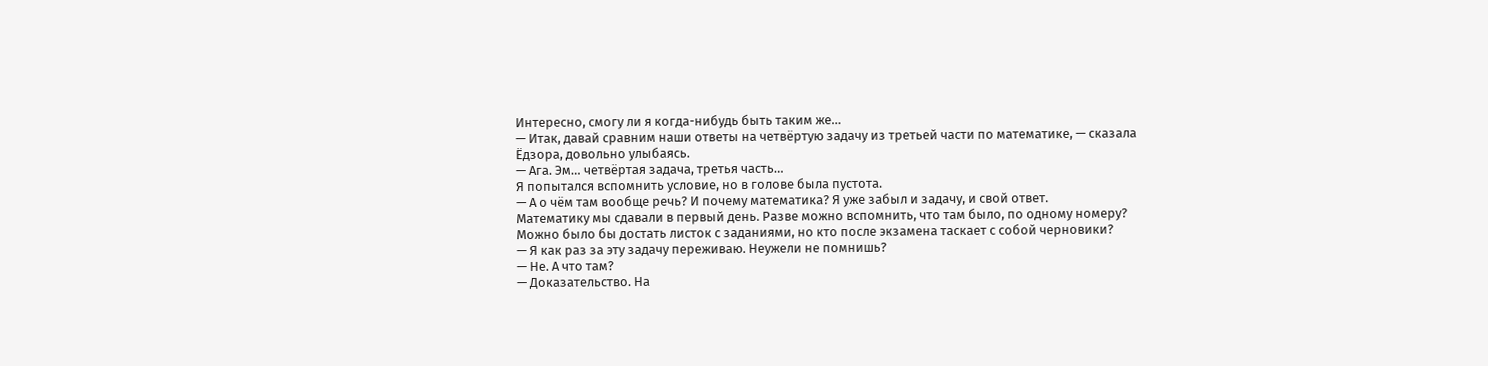Интересно, смогу ли я когда-нибудь быть таким же…
— Итак, давай сравним наши ответы на четвёртую задачу из третьей части по математике, — сказала Ёдзора, довольно улыбаясь.
— Ага. Эм… четвёртая задача, третья часть…
Я попытался вспомнить условие, но в голове была пустота.
— А о чём там вообще речь? И почему математика? Я уже забыл и задачу, и свой ответ.
Математику мы сдавали в первый день. Разве можно вспомнить, что там было, по одному номеру?
Можно было бы достать листок с заданиями, но кто после экзамена таскает с собой черновики?
— Я как раз за эту задачу переживаю. Неужели не помнишь?
— Не. А что там?
— Доказательство. На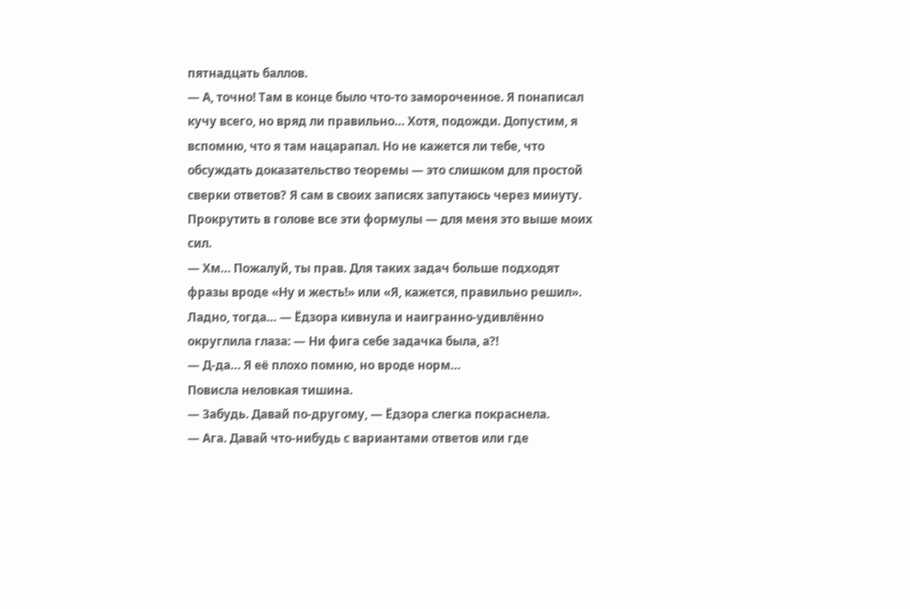пятнадцать баллов.
— А, точно! Там в конце было что-то замороченное. Я понаписал кучу всего, но вряд ли правильно… Хотя, подожди. Допустим, я вспомню, что я там нацарапал. Но не кажется ли тебе, что обсуждать доказательство теоремы — это слишком для простой сверки ответов? Я сам в своих записях запутаюсь через минуту.
Прокрутить в голове все эти формулы — для меня это выше моих сил.
— Хм… Пожалуй, ты прав. Для таких задач больше подходят фразы вроде «Ну и жесть!» или «Я, кажется, правильно решил». Ладно, тогда… — Ёдзора кивнула и наигранно-удивлённо округлила глаза: — Ни фига себе задачка была, а?!
— Д-да… Я её плохо помню, но вроде норм…
Повисла неловкая тишина.
— Забудь. Давай по-другому, — Ёдзора слегка покраснела.
— Ага. Давай что-нибудь с вариантами ответов или где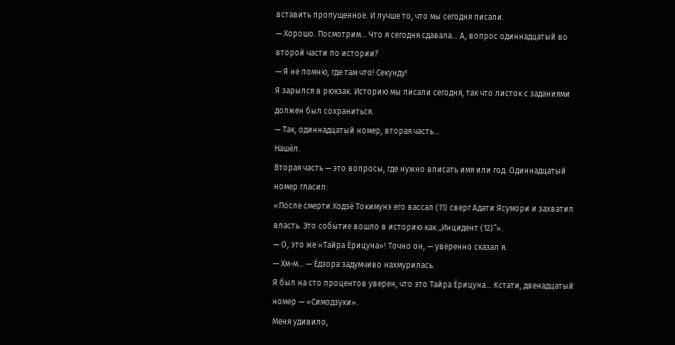вставить пропущенное. И лучше то, что мы сегодня писали.
— Хорошо. Посмотрим… Что я сегодня сдавала… А, вопрос одиннадцатый во второй части по истории?
— Я не помню, где там что! Секунду!
Я зарылся в рюкзак. Историю мы писали сегодня, так что листок с заданиями должен был сохраниться.
— Так, одиннадцатый номер, вторая часть…
Нашёл.
Вторая часть — это вопросы, где нужно вписать имя или год. Одиннадцатый номер гласил:
«После смерти Ходзё Токимунэ его вассал (11) сверг Адати Ясумори и захватил власть. Это событие вошло в историю как „Инцидент (12)“».
— О, это же «Тайра Ёрицуна»! Точно он, — уверенно сказал я.
— Хм-м… — Ёдзора задумчиво нахмурилась.
Я был на сто процентов уверен, что это Тайра Ёрицуна… Кстати, двенадцатый номер — «Симодзуки».
Меня удивило,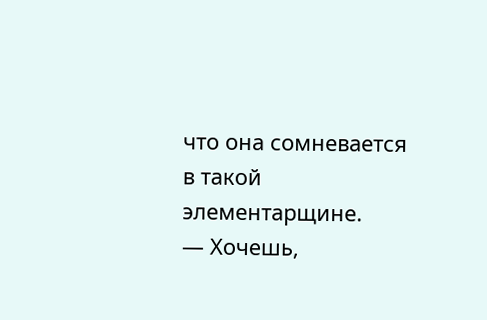что она сомневается в такой элементарщине.
— Хочешь,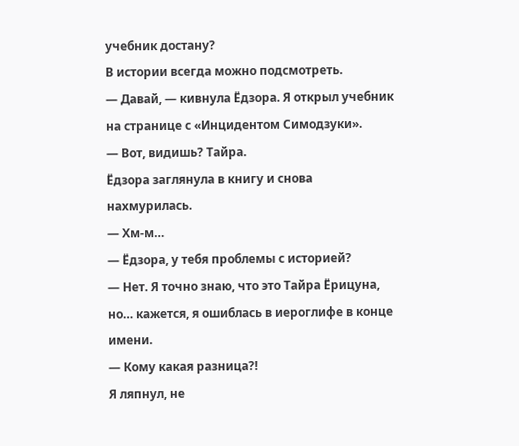учебник достану?
В истории всегда можно подсмотреть.
— Давай, — кивнула Ёдзора. Я открыл учебник на странице с «Инцидентом Симодзуки».
— Вот, видишь? Тайра.
Ёдзора заглянула в книгу и снова нахмурилась.
— Хм-м…
— Ёдзора, у тебя проблемы с историей?
— Нет. Я точно знаю, что это Тайра Ёрицуна, но… кажется, я ошиблась в иероглифе в конце имени.
— Кому какая разница?!
Я ляпнул, не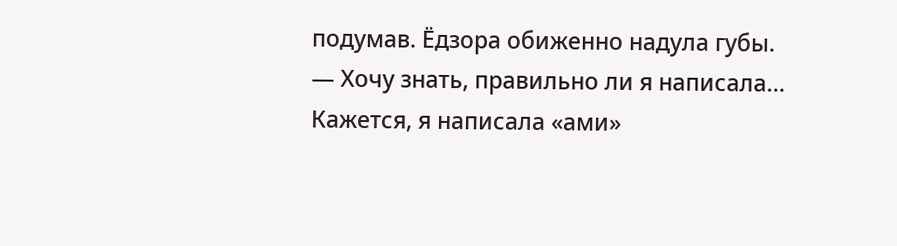подумав. Ёдзора обиженно надула губы.
— Хочу знать, правильно ли я написала… Кажется, я написала «ами»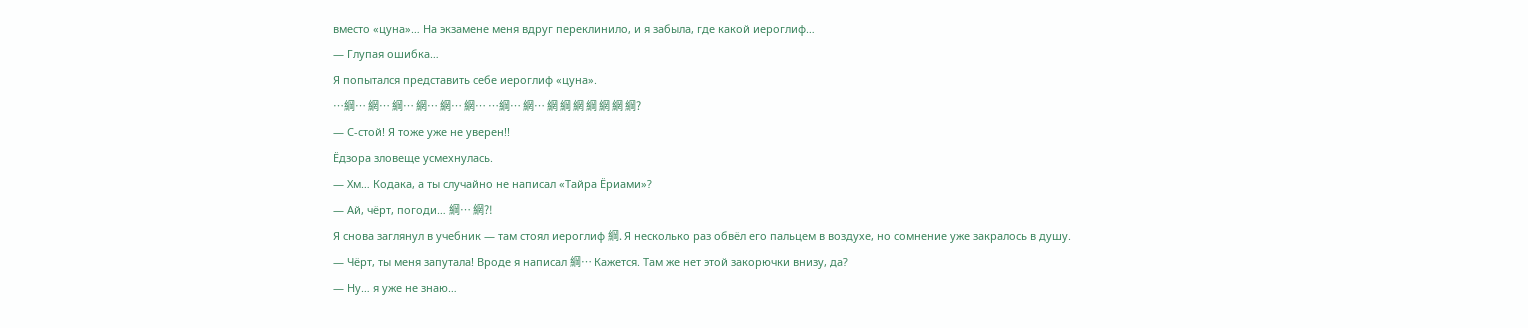вместо «цуна»… На экзамене меня вдруг переклинило, и я забыла, где какой иероглиф…
— Глупая ошибка…
Я попытался представить себе иероглиф «цуна».
…綱… 網… 綱… 網… 網… 網… …綱… 網… 網 綱 網 綱 網 網 綱?
— С-стой! Я тоже уже не уверен!!
Ёдзора зловеще усмехнулась.
— Хм… Кодака, а ты случайно не написал «Тайра Ёриами»?
— Ай, чёрт, погоди… 綱… 網?!
Я снова заглянул в учебник — там стоял иероглиф 綱. Я несколько раз обвёл его пальцем в воздухе, но сомнение уже закралось в душу.
— Чёрт, ты меня запутала! Вроде я написал 綱… Кажется. Там же нет этой закорючки внизу, да?
— Ну… я уже не знаю…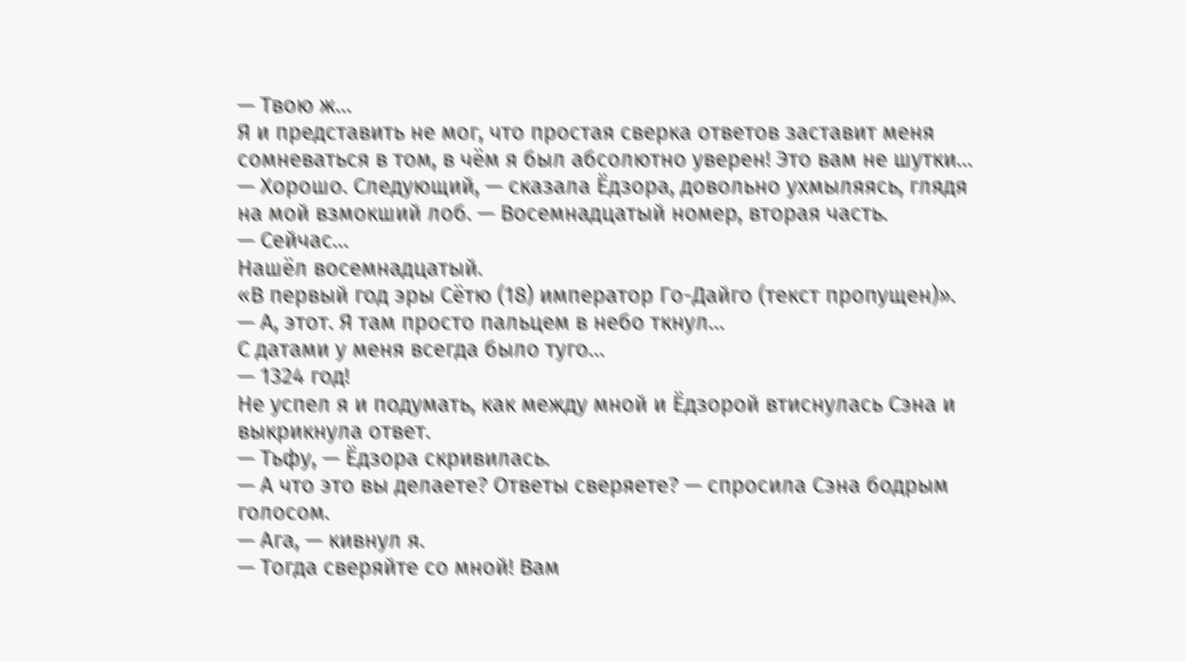— Твою ж…
Я и представить не мог, что простая сверка ответов заставит меня сомневаться в том, в чём я был абсолютно уверен! Это вам не шутки…
— Хорошо. Следующий, — сказала Ёдзора, довольно ухмыляясь, глядя на мой взмокший лоб. — Восемнадцатый номер, вторая часть.
— Сейчас…
Нашёл восемнадцатый.
«В первый год эры Сётю (18) император Го-Дайго (текст пропущен)».
— А, этот. Я там просто пальцем в небо ткнул…
С датами у меня всегда было туго…
— 1324 год!
Не успел я и подумать, как между мной и Ёдзорой втиснулась Сэна и выкрикнула ответ.
— Тьфу, — Ёдзора скривилась.
— А что это вы делаете? Ответы сверяете? — спросила Сэна бодрым голосом.
— Ага, — кивнул я.
— Тогда сверяйте со мной! Вам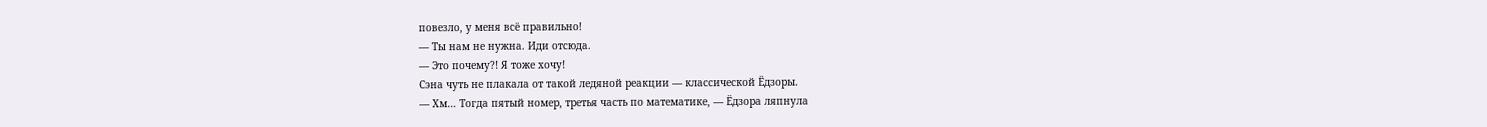повезло, у меня всё правильно!
— Ты нам не нужна. Иди отсюда.
— Это почему?! Я тоже хочу!
Сэна чуть не плакала от такой ледяной реакции — классической Ёдзоры.
— Хм… Тогда пятый номер, третья часть по математике, — Ёдзора ляпнула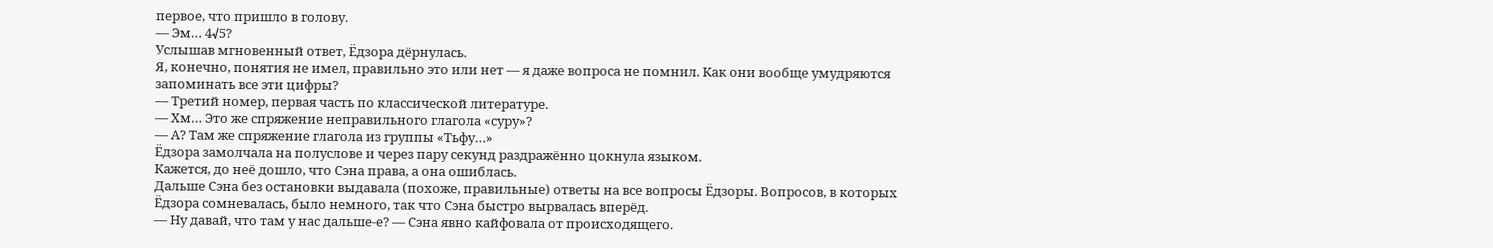первое, что пришло в голову.
— Эм… 4√5?
Услышав мгновенный ответ, Ёдзора дёрнулась.
Я, конечно, понятия не имел, правильно это или нет — я даже вопроса не помнил. Как они вообще умудряются запоминать все эти цифры?
— Третий номер, первая часть по классической литературе.
— Хм… Это же спряжение неправильного глагола «суру»?
— А? Там же спряжение глагола из группы «Тьфу…»
Ёдзора замолчала на полуслове и через пару секунд раздражённо цокнула языком.
Кажется, до неё дошло, что Сэна права, а она ошиблась.
Дальше Сэна без остановки выдавала (похоже, правильные) ответы на все вопросы Ёдзоры. Вопросов, в которых Ёдзора сомневалась, было немного, так что Сэна быстро вырвалась вперёд.
— Ну давай, что там у нас дальше-е? — Сэна явно кайфовала от происходящего.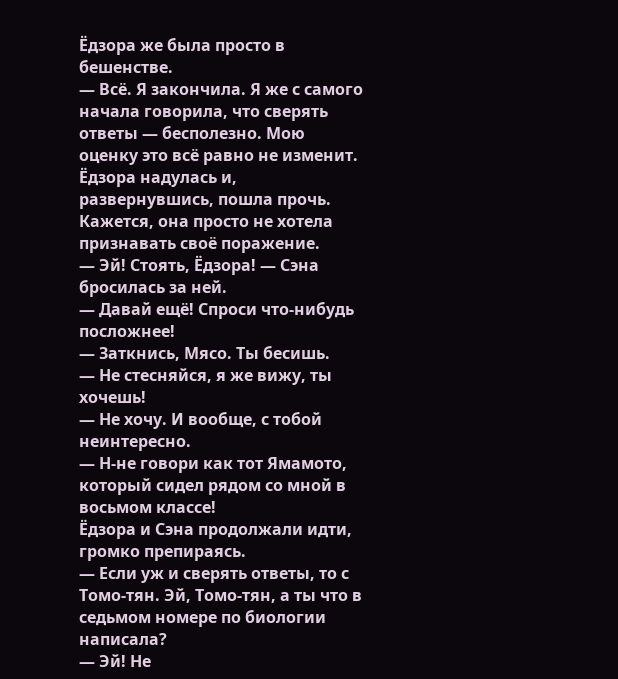Ёдзора же была просто в бешенстве.
— Всё. Я закончила. Я же с самого начала говорила, что сверять ответы — бесполезно. Мою оценку это всё равно не изменит.
Ёдзора надулась и, развернувшись, пошла прочь.
Кажется, она просто не хотела признавать своё поражение.
— Эй! Стоять, Ёдзора! — Сэна бросилась за ней.
— Давай ещё! Спроси что-нибудь посложнее!
— Заткнись, Мясо. Ты бесишь.
— Не стесняйся, я же вижу, ты хочешь!
— Не хочу. И вообще, с тобой неинтересно.
— Н-не говори как тот Ямамото, который сидел рядом со мной в восьмом классе!
Ёдзора и Сэна продолжали идти, громко препираясь.
— Если уж и сверять ответы, то с Томо-тян. Эй, Томо-тян, а ты что в седьмом номере по биологии написала?
— Эй! Не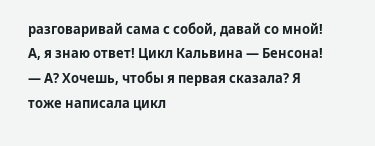разговаривай сама с собой, давай со мной! А, я знаю ответ! Цикл Кальвина — Бенсона!
— А? Хочешь, чтобы я первая сказала? Я тоже написала цикл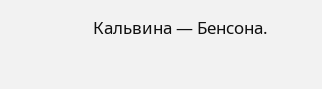Кальвина — Бенсона.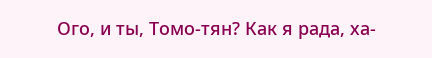Ого, и ты, Томо-тян? Как я рада, ха-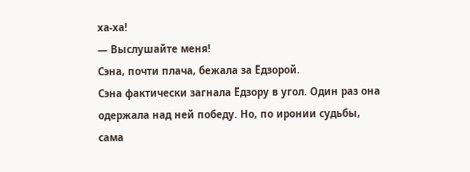ха-ха!
— Выслушайте меня!
Сэна, почти плача, бежала за Ёдзорой.
Сэна фактически загнала Ёдзору в угол. Один раз она одержала над ней победу. Но, по иронии судьбы, сама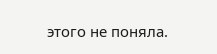этого не поняла.